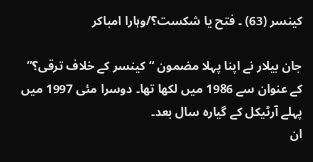کینسر (63) ۔ فتح یا شکست؟/وہارا امباکر

جان بیلار نے اپنا پہلا مضمون “کینسر کے خلاف ترقی؟” کے عنوان سے 1986 میں لکھا تھا۔ دوسرا مئی 1997 میں پہلے آرٹیکل کے گیارہ سال بعد۔
ان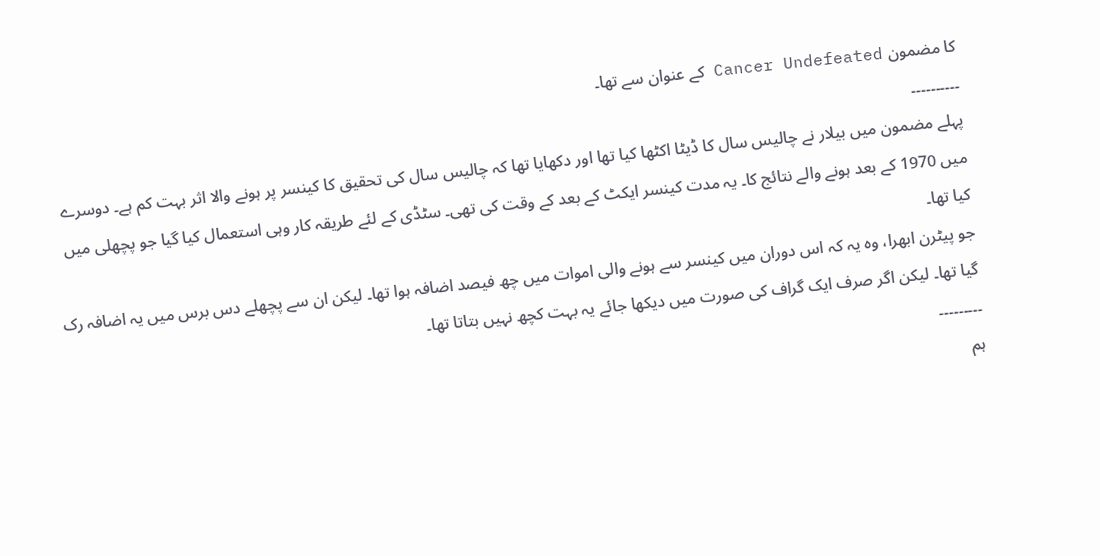کا مضمون Cancer Undefeated کے عنوان سے تھا۔
۔۔۔۔۔۔۔۔۔۔
پہلے مضمون میں بیلار نے چالیس سال کا ڈیٹا اکٹھا کیا تھا اور دکھایا تھا کہ چالیس سال کی تحقیق کا کینسر پر ہونے والا اثر بہت کم ہے۔ دوسرے میں 1970 کے بعد ہونے والے نتائج کا۔ یہ مدت کینسر ایکٹ کے بعد کے وقت کی تھی۔ سٹڈی کے لئے طریقہ کار وہی استعمال کیا گیا جو پچھلی میں کیا تھا۔
جو پیٹرن ابھرا، وہ یہ کہ اس دوران میں کینسر سے ہونے والی اموات میں چھ فیصد اضافہ ہوا تھا۔ لیکن ان سے پچھلے دس برس میں یہ اضافہ رک گیا تھا۔ لیکن اگر صرف ایک گراف کی صورت میں دیکھا جائے یہ بہت کچھ نہیں بتاتا تھا۔
۔۔۔۔۔۔۔۔۔
ہم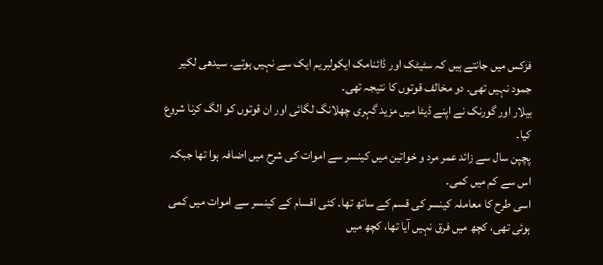فزکس میں جانتے ہیں کہ سٹیٹک اور ڈائنامک ایکولبریم ایک سے نہیں ہوتے۔ سیدھی لکیر جمود نہیں تھی۔ دو مخالف قوتوں کا نتیجہ تھی۔
بیلار اور گورنک نے اپنے ڈیٹا میں مزید گہری چھلانگ لگائی اور ان قوتوں کو الگ کرنا شروع کیا۔
پچپن سال سے زائد عمر مرد و خواتین میں کینسر سے اموات کی شرح میں اضافہ ہوا تھا جبکہ اس سے کم میں کمی۔
اسی طرح کا معاملہ کینسر کی قسم کے ساتھ تھا۔ کئی اقسام کے کینسر سے اموات میں کمی ہوئی تھی، کچھ میں فرق نہیں آیا تھا، کچھ میں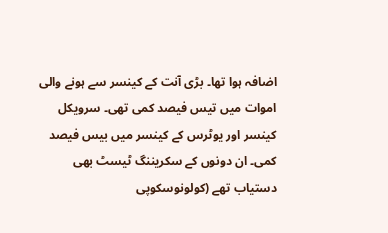اضافہ ہوا تھا۔ بڑی آنت کے کینسر سے ہونے والی اموات میں تیس فیصد کمی تھی۔ سرویکل کینسر اور یوٹرس کے کینسر میں بیس فیصد کمی۔ ان دونوں کے سکریننگ ٹیسٹ بھی دستیاب تھے (کولونوسکوپی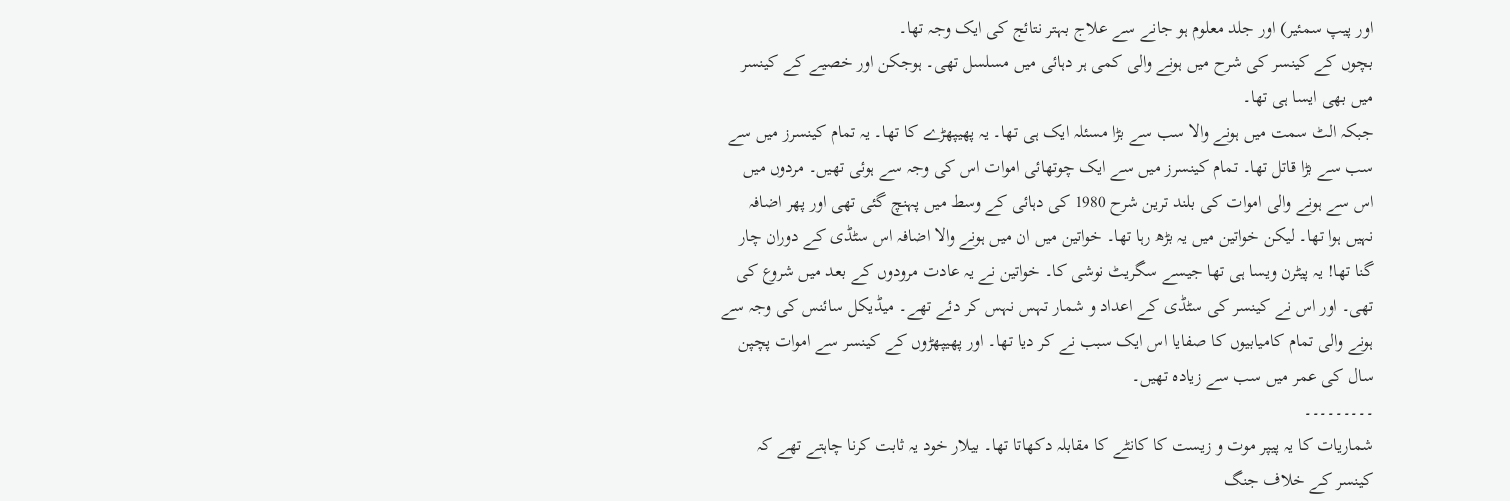اور پیپ سمئیر) اور جلد معلوم ہو جانے سے علاج بہتر نتائج کی ایک وجہ تھا۔
بچوں کے کینسر کی شرح میں ہونے والی کمی ہر دہائی میں مسلسل تھی۔ ہوجکن اور خصیے کے کینسر میں بھی ایسا ہی تھا۔
جبکہ الٹ سمت میں ہونے والا سب سے بڑا مسئلہ ایک ہی تھا۔ یہ پھیپھڑے کا تھا۔ یہ تمام کینسرز میں سے سب سے بڑا قاتل تھا۔ تمام کینسرز میں سے ایک چوتھائی اموات اس کی وجہ سے ہوئی تھیں۔ مردوں میں اس سے ہونے والی اموات کی بلند ترین شرح 1980 کی دہائی کے وسط میں پہنچ گئی تھی اور پھر اضافہ نہیں ہوا تھا۔ لیکن خواتین میں یہ بڑھ رہا تھا۔ خواتین میں ان میں ہونے والا اضافہ اس سٹڈی کے دوران چار گنا تھا! یہ پیٹرن ویسا ہی تھا جیسے سگریٹ نوشی کا۔ خواتین نے یہ عادت مرودوں کے بعد میں شروع کی تھی۔ اور اس نے کینسر کی سٹڈی کے اعداد و شمار تہس نہس کر دئے تھے۔ میڈیکل سائنس کی وجہ سے ہونے والی تمام کامیابیوں کا صفایا اس ایک سبب نے کر دیا تھا۔ اور پھیپھڑوں کے کینسر سے اموات پچپن سال کی عمر میں سب سے زیادہ تھیں۔
۔۔۔۔۔۔۔۔۔
شماریات کا یہ پیپر موت و زیست کا کانٹے کا مقابلہ دکھاتا تھا۔ بیلار خود یہ ثابت کرنا چاہتے تھے کہ کینسر کے خلاف جنگ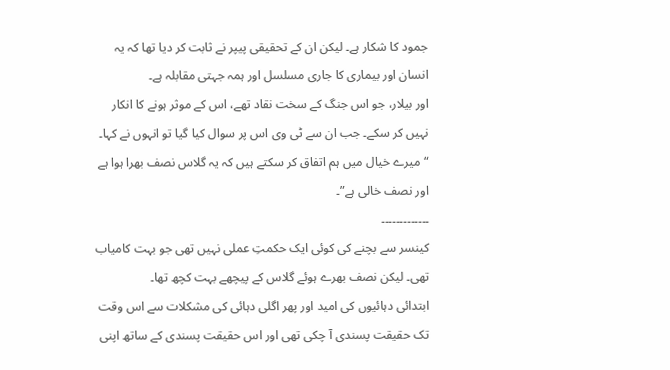جمود کا شکار ہے۔ لیکن ان کے تحقیقی پیپر نے ثابت کر دیا تھا کہ یہ انسان اور بیماری کا جاری مسلسل اور ہمہ جہتی مقابلہ ہے۔
اور بیلار، جو اس جنگ کے سخت نقاد تھے، اس کے موثر ہونے کا انکار نہیں کر سکے۔ جب ان سے ٹی وی اس پر سوال کیا گیا تو انہوں نے کہا۔ “میرے خیال میں ہم اتفاق کر سکتے ہیں کہ یہ گلاس نصف بھرا ہوا ہے اور نصف خالی ہے”۔
۔۔۔۔۔۔۔۔۔۔۔۔۔
کینسر سے بچنے کی کوئی ایک حکمتِ عملی نہیں تھی جو بہت کامیاب تھی۔ لیکن نصف بھرے ہوئے گلاس کے پیچھے بہت کچھ تھا۔
ابتدائی دہائیوں کی امید اور پھر اگلی دہائی کی مشکلات سے اس وقت تک حقیقت پسندی آ چکی تھی اور اس حقیقت پسندی کے ساتھ اپنی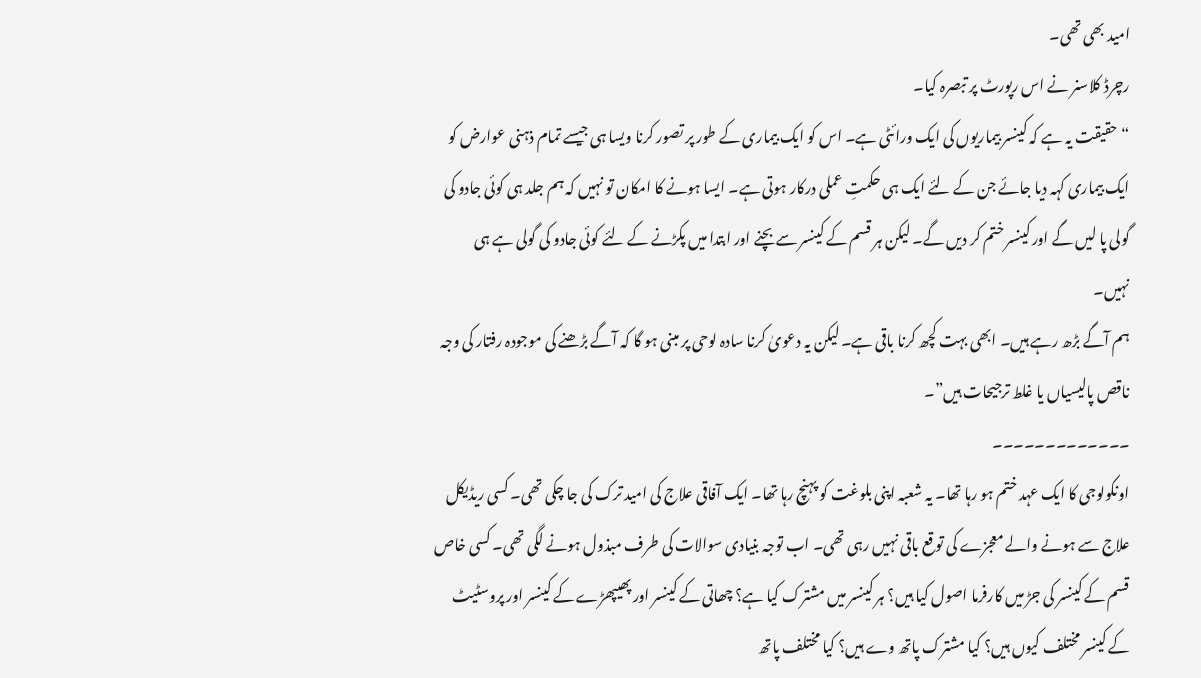امید بھی تھی۔
رچرڈ کلاسنر نے اس رپورٹ پر تبصرہ کیا۔
“حقیقت یہ ہے کہ کینسر بیماریوں کی ایک ورائٹی ہے۔ اس کو ایک بیماری کے طور پر تصور کرنا ویسا ہی جیسے تمام ذہنی عوارض کو ایک بیماری کہہ دیا جائے جن کے لئے ایک ہی حکمتِ عملی درکار ہوتی ہے۔ ایسا ہونے کا امکان تو نہیں کہ ہم جلد ہی کوئی جادو کی گولی پا لیں گے اور کینسر ختم کر دیں گے۔ لیکن ہر قسم کے کینسر سے بچنے اور ابتدا میں پکڑنے کے لئے کوئی جادو کی گولی ہے ہی نہیں۔
ہم آگے بڑھ رہے ہیں۔ ابھی بہت کچھ کرنا باقی ہے۔ لیکن یہ دعویٰ کرنا سادہ لوحی پر مبنی ہو گا کہ آگے بڑھنے کی موجودہ رفتار کی وجہ ناقص پالیسیاں یا غلط ترجیحات ہیں”۔
۔۔۔۔۔۔۔۔۔۔۔۔۔
اونکولوجی کا ایک عہد ختم ہو رہا تھا۔ یہ شعبہ اپنی بلوغت کو پہنچ رہا تھا۔ ایک آفاقی علاج کی امید ترک کی جا چکی تھی۔ کسی ریڈیکل علاج سے ہونے والے معجزے کی توقع باقی نہیں رہی تھی۔ اب توجہ بنیادی سوالات کی طرف مبذول ہونے لگی تھی۔ کسی خاص قسم کے کینسر کی جڑ میں کارفرما اصول کیا ہیں؟ ہر کینسر میں مشترک کیا ہے؟ چھاتی کے کینسر اور پھیپھڑے کے کینسر اور پروسٹیٹ کے کینسر مختلف کیوں ہیں؟ کیا مشترک پاتھ وے ہیں؟ کیا مختلف پاتھ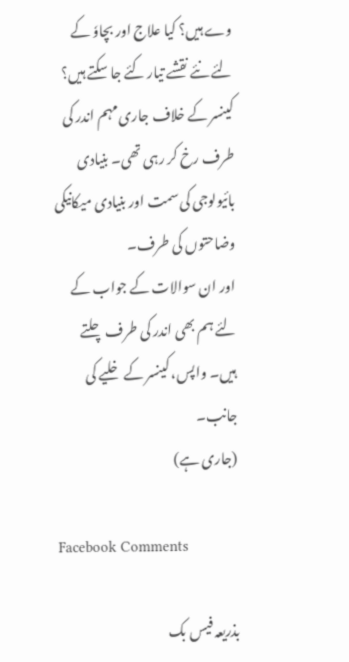وے ہیں؟ کیا علاج اور بچاوٗ کے لئے نئے نقشے تیار کئے جا سکتے ہیں؟
کینسر کے خلاف جاری مہم اندر کی طرف رخ کر رہی تھی۔ بنیادی بائیولوجی کی سمت اور بنیادی میکانیکی وضاحتوں کی طرف۔
اور ان سوالات کے جواب کے لئے ہم بھی اندر کی طرف چلتے ہیں۔ واپس، کینسر کے خلیے کی جانب۔
(جاری ہے)

Facebook Comments

بذریعہ فیس بک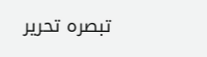تبصرہ تحریر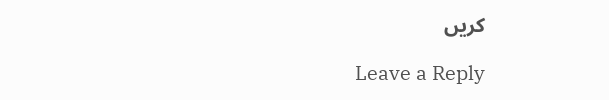کریں

Leave a Reply